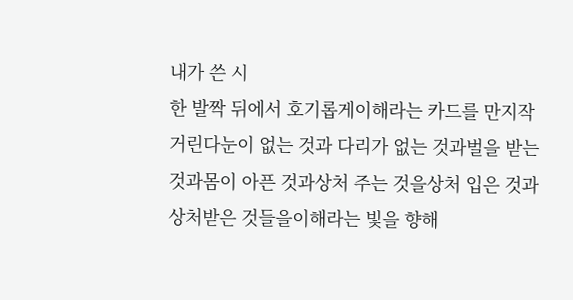내가 쓴 시
한 발짝 뒤에서 호기롭게이해라는 카드를 만지작 거린다눈이 없는 것과 다리가 없는 것과벌을 받는 것과몸이 아픈 것과상처 주는 것을상처 입은 것과 상처받은 것들을이해라는 빛을 향해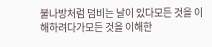불나방처럼 덤비는 날이 있다모든 것을 이해하려다가모든 것을 이해한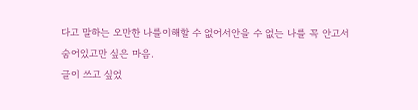다고 말하는 오만한 나를이해할 수 없어서안을 수 없는 나를 꼭 안고서
숨어있고만 싶은 마음.
글이 쓰고 싶었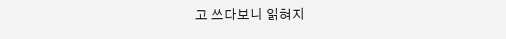고 쓰다보니 읽혀지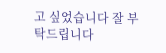고 싶었습니다 잘 부탁드립니다